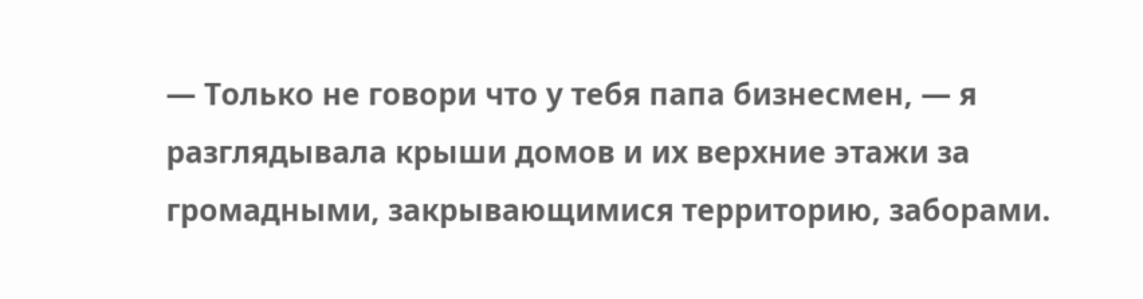— Только не говори что у тебя папа бизнесмен, — я разглядывала крыши домов и их верхние этажи за громадными, закрывающимися территорию, заборами.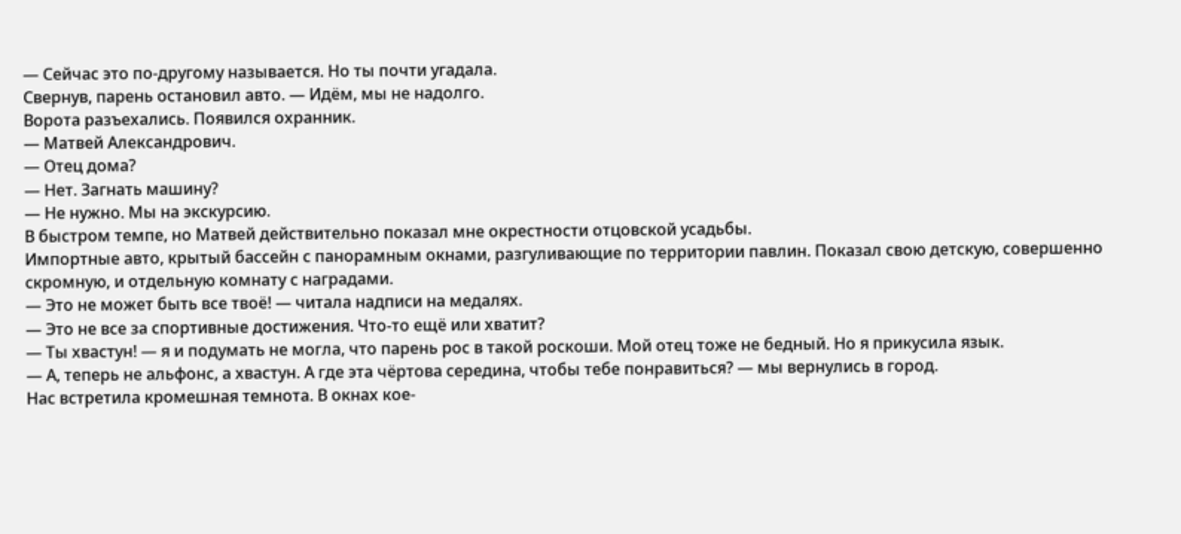— Сейчас это по-другому называется. Но ты почти угадала.
Свернув, парень остановил авто. — Идём, мы не надолго.
Ворота разъехались. Появился охранник.
— Матвей Александрович.
— Отец дома?
— Нет. Загнать машину?
— Не нужно. Мы на экскурсию.
В быстром темпе, но Матвей действительно показал мне окрестности отцовской усадьбы.
Импортные авто, крытый бассейн с панорамным окнами, разгуливающие по территории павлин. Показал свою детскую, совершенно скромную, и отдельную комнату с наградами.
— Это не может быть все твоё! — читала надписи на медалях.
— Это не все за спортивные достижения. Что-то ещё или хватит?
— Ты хвастун! — я и подумать не могла, что парень рос в такой роскоши. Мой отец тоже не бедный. Но я прикусила язык.
— А, теперь не альфонс, а хвастун. А где эта чёртова середина, чтобы тебе понравиться? — мы вернулись в город.
Нас встретила кромешная темнота. В окнах кое-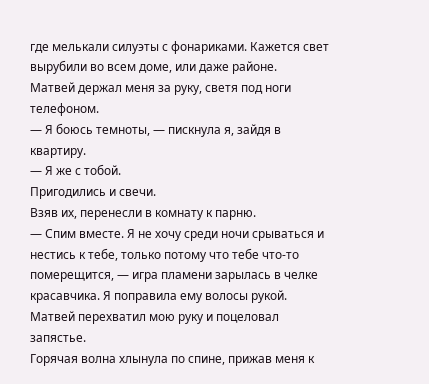где мелькали силуэты с фонариками. Кажется свет вырубили во всем доме, или даже районе.
Матвей держал меня за руку, светя под ноги телефоном.
— Я боюсь темноты, — пискнула я, зайдя в квартиру.
— Я же с тобой.
Пригодились и свечи.
Взяв их, перенесли в комнату к парню.
— Спим вместе. Я не хочу среди ночи срываться и нестись к тебе, только потому что тебе что-то померещится, — игра пламени зарылась в челке красавчика. Я поправила ему волосы рукой.
Матвей перехватил мою руку и поцеловал запястье.
Горячая волна хлынула по спине, прижав меня к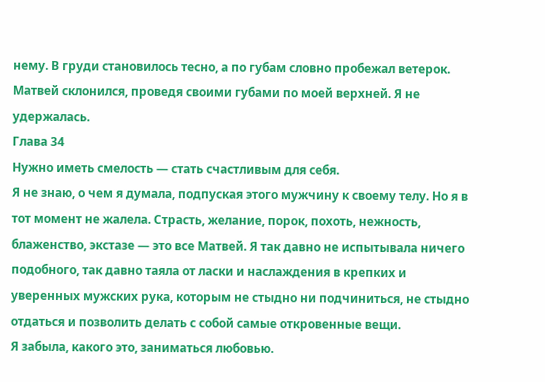нему. В груди становилось тесно, а по губам словно пробежал ветерок.
Матвей склонился, проведя своими губами по моей верхней. Я не удержалась.
Глава 34
Нужно иметь смелость — стать счастливым для себя.
Я не знаю, о чем я думала, подпуская этого мужчину к своему телу. Но я в тот момент не жалела. Страсть, желание, порок, похоть, нежность, блаженство, экстазе — это все Матвей. Я так давно не испытывала ничего подобного, так давно таяла от ласки и наслаждения в крепких и уверенных мужских рука, которым не стыдно ни подчиниться, не стыдно отдаться и позволить делать с собой самые откровенные вещи.
Я забыла, какого это, заниматься любовью.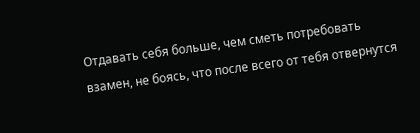Отдавать себя больше, чем сметь потребовать взамен, не боясь, что после всего от тебя отвернутся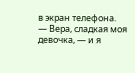в экран телефона.
— Вера, сладкая моя девочка, — и я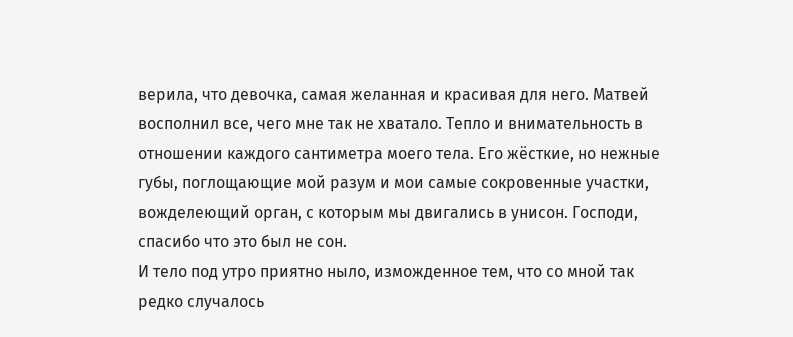верила, что девочка, самая желанная и красивая для него. Матвей восполнил все, чего мне так не хватало. Тепло и внимательность в отношении каждого сантиметра моего тела. Его жёсткие, но нежные губы, поглощающие мой разум и мои самые сокровенные участки, вожделеющий орган, с которым мы двигались в унисон. Господи, спасибо что это был не сон.
И тело под утро приятно ныло, изможденное тем, что со мной так редко случалось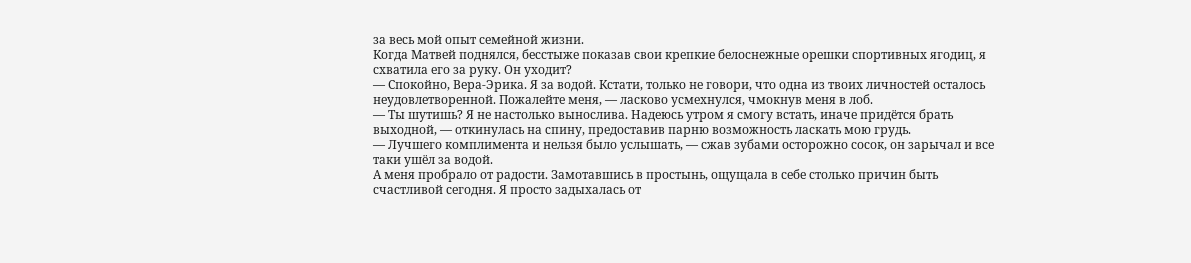за весь мой опыт семейной жизни.
Когда Матвей поднялся, бесстыже показав свои крепкие белоснежные орешки спортивных ягодиц, я схватила его за руку. Он уходит?
— Спокойно, Вера-Эрика. Я за водой. Кстати, только не говори, что одна из твоих личностей осталось неудовлетворенной. Пожалейте меня, — ласково усмехнулся, чмокнув меня в лоб.
— Ты шутишь? Я не настолько вынослива. Надеюсь утром я смогу встать, иначе придётся брать выходной, — откинулась на спину, предоставив парню возможность ласкать мою грудь.
— Лучшего комплимента и нельзя было услышать, — сжав зубами осторожно сосок, он зарычал и все таки ушёл за водой.
А меня пробрало от радости. Замотавшись в простынь, ощущала в себе столько причин быть счастливой сегодня. Я просто задыхалась от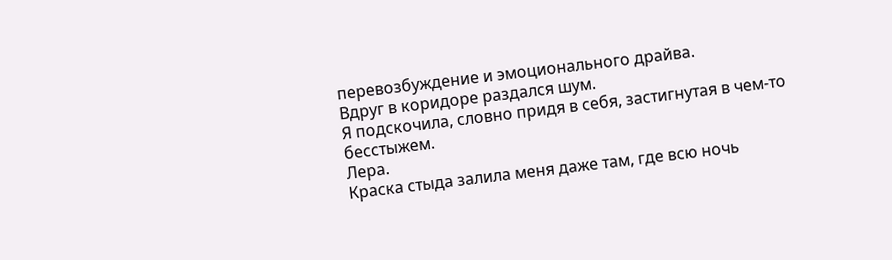перевозбуждение и эмоционального драйва.
Вдруг в коридоре раздался шум.
Я подскочила, словно придя в себя, застигнутая в чем-то бесстыжем.
Лера.
Краска стыда залила меня даже там, где всю ночь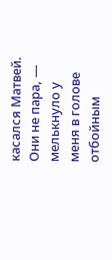касался Матвей.
Они не пара, — мелькнуло у меня в голове отбойным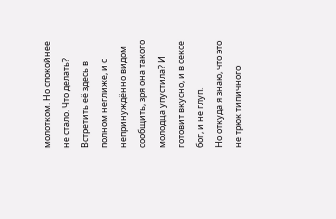молотком. Но спокойнее не стало. Что делать? Встретить её здесь в полном неглиже, и с непринуждённо видом сообщить, зря она такого молодца упустила? И готовит вкусно, и в сексе бог, и не глуп.
Но откуда я знаю, что это не трюк типичного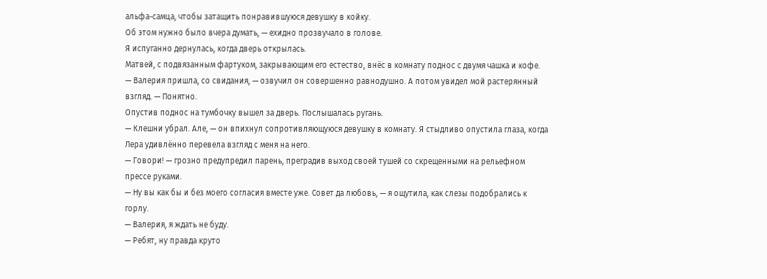альфа-самца, чтобы затащить понравившуюся девушку в койку.
Об этом нужно было вчера думать, — ехидно прозвучало в голове.
Я испуганно дернулась, когда дверь открылась.
Матвей, с подвязанным фартуком, закрывающим его естество, внёс в комнату поднос с двумя чашка и кофе.
— Валерия пришла, со свидания, — озвучил он совершенно равнодушно. А потом увидел мой растерянный взгляд. — Понятно.
Опустив поднос на тумбочку вышел за дверь. Послышалась ругань.
— Клешни убрал. Але, — он впихнул сопротивляющуюся девушку в комнату. Я стыдливо опустила глаза, когда Лера удивлённо перевела взгляд с меня на него.
— Говори! — грозно предупредил парень, преградив выход своей тушей со скрещенными на рельефном прессе руками.
— Ну вы как бы и без моего согласия вместе уже. Совет да любовь, — я ощутила, как слезы подобрались к горлу.
— Валерия, я ждать не буду.
— Ребят, ну правда круто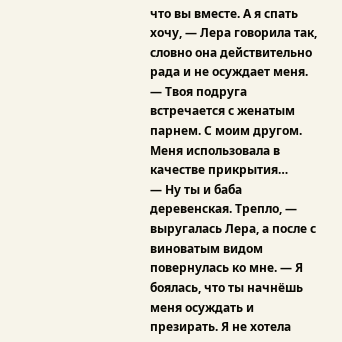что вы вместе. А я спать хочу, — Лера говорила так, словно она действительно рада и не осуждает меня.
— Твоя подруга встречается с женатым парнем. С моим другом. Меня использовала в качестве прикрытия…
— Ну ты и баба деревенская. Трепло, — выругалась Лера, а после с виноватым видом повернулась ко мне. — Я боялась, что ты начнёшь меня осуждать и презирать. Я не хотела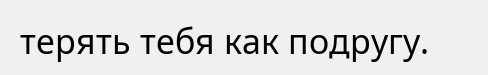терять тебя как подругу.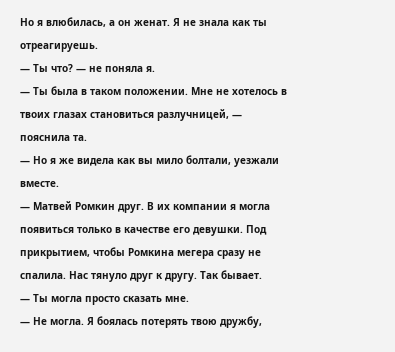Но я влюбилась, а он женат. Я не знала как ты отреагируешь.
— Ты что? — не поняла я.
— Ты была в таком положении. Мне не хотелось в твоих глазах становиться разлучницей, — пояснила та.
— Но я же видела как вы мило болтали, уезжали вместе.
— Матвей Ромкин друг. В их компании я могла появиться только в качестве его девушки. Под прикрытием, чтобы Ромкина мегера сразу не спалила. Нас тянуло друг к другу. Так бывает.
— Ты могла просто сказать мне.
— Не могла. Я боялась потерять твою дружбу,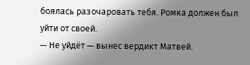боялась разочаровать тебя. Ромка должен был уйти от своей.
— Не уйдёт — вынес вердикт Матвей.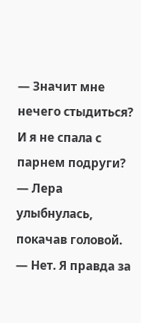— Значит мне нечего стыдиться? И я не спала с парнем подруги? — Лера улыбнулась, покачав головой.
— Нет. Я правда за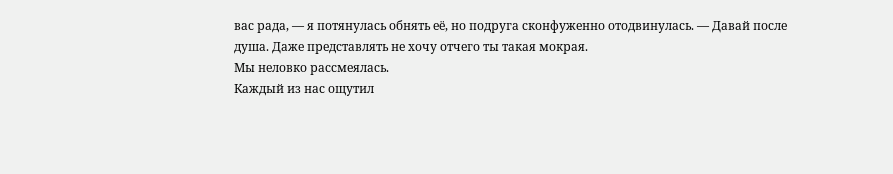вас рада, — я потянулась обнять её, но подруга сконфуженно отодвинулась. — Давай после душа. Даже представлять не хочу отчего ты такая мокрая.
Мы неловко рассмеялась.
Каждый из нас ощутил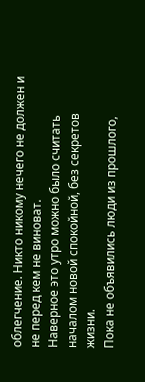облегчение. Никто никому нечего не должен и не перед кем не виноват.
Наверное это утро можно было считать началом новой спокойной, без секретов жизни.
Пока не объявились люди из прошлого,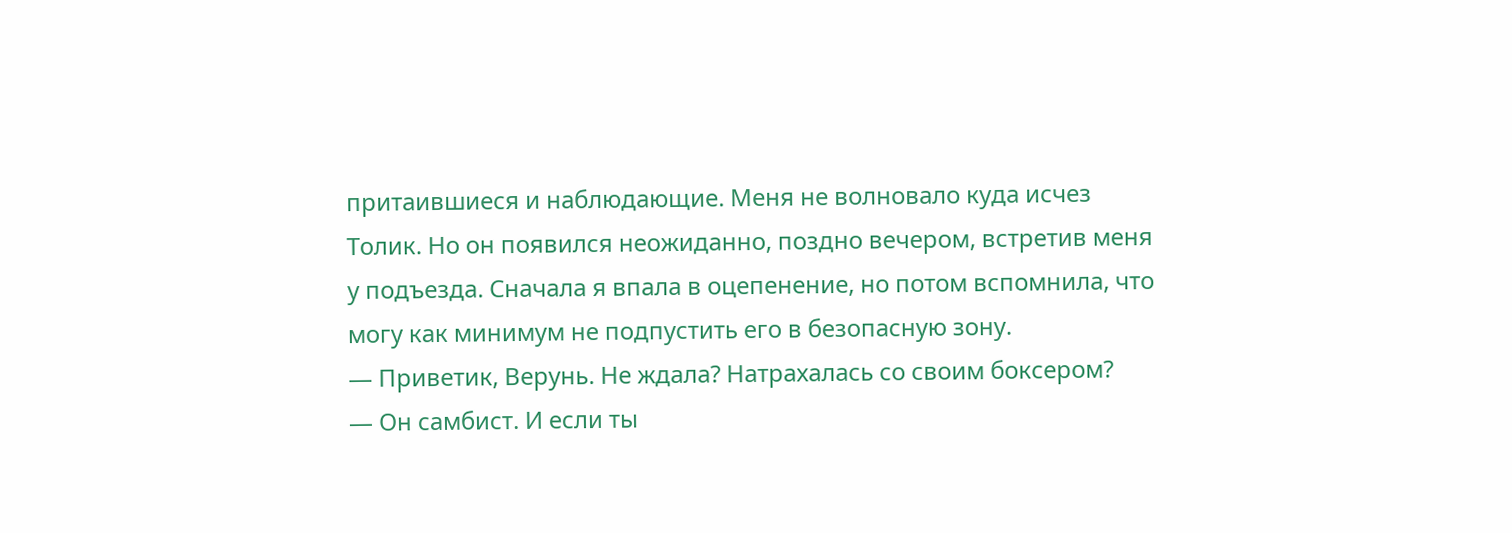притаившиеся и наблюдающие. Меня не волновало куда исчез Толик. Но он появился неожиданно, поздно вечером, встретив меня у подъезда. Сначала я впала в оцепенение, но потом вспомнила, что могу как минимум не подпустить его в безопасную зону.
— Приветик, Верунь. Не ждала? Натрахалась со своим боксером?
— Он самбист. И если ты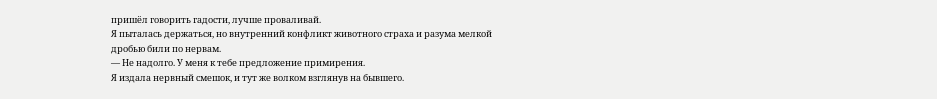пришёл говорить гадости, лучше проваливай.
Я пыталась держаться, но внутренний конфликт животного страха и разума мелкой дробью били по нервам.
— Не надолго. У меня к тебе предложение примирения.
Я издала нервный смешок, и тут же волком взглянув на бывшего.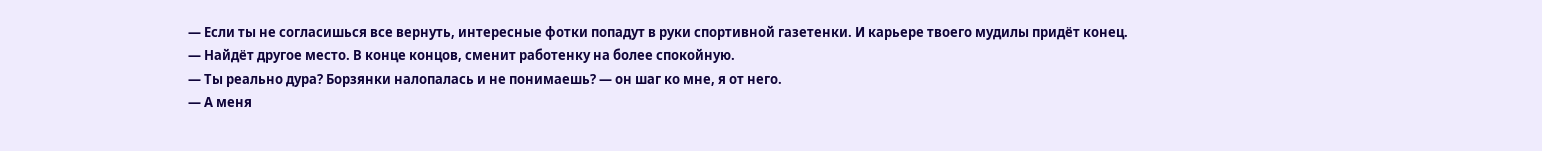— Если ты не согласишься все вернуть, интересные фотки попадут в руки спортивной газетенки. И карьере твоего мудилы придёт конец.
— Найдёт другое место. В конце концов, сменит работенку на более спокойную.
— Ты реально дура? Борзянки налопалась и не понимаешь? — он шаг ко мне, я от него.
— А меня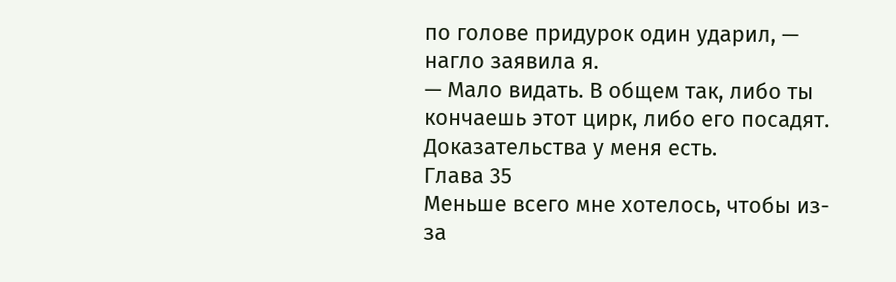по голове придурок один ударил, — нагло заявила я.
— Мало видать. В общем так, либо ты кончаешь этот цирк, либо его посадят. Доказательства у меня есть.
Глава 35
Меньше всего мне хотелось, чтобы из-за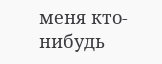меня кто-нибудь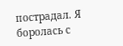пострадал. Я боролась с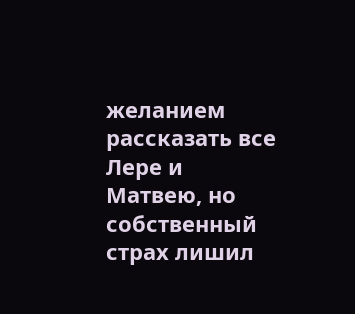желанием рассказать все Лере и Матвею, но собственный страх лишил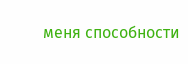меня способности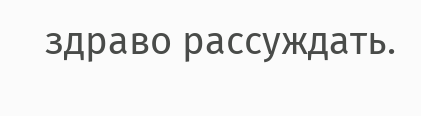здраво рассуждать.